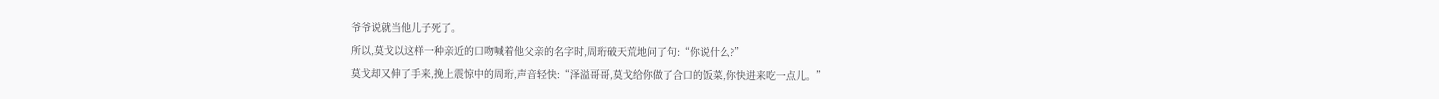爷爷说就当他儿子死了。
所以,莫戈以这样一种亲近的口吻喊着他父亲的名字时,周珩破天荒地问了句:“你说什么?”
莫戈却又伸了手来,挽上震惊中的周珩,声音轻快:“泽溢哥哥,莫戈给你做了合口的饭菜,你快进来吃一点儿。”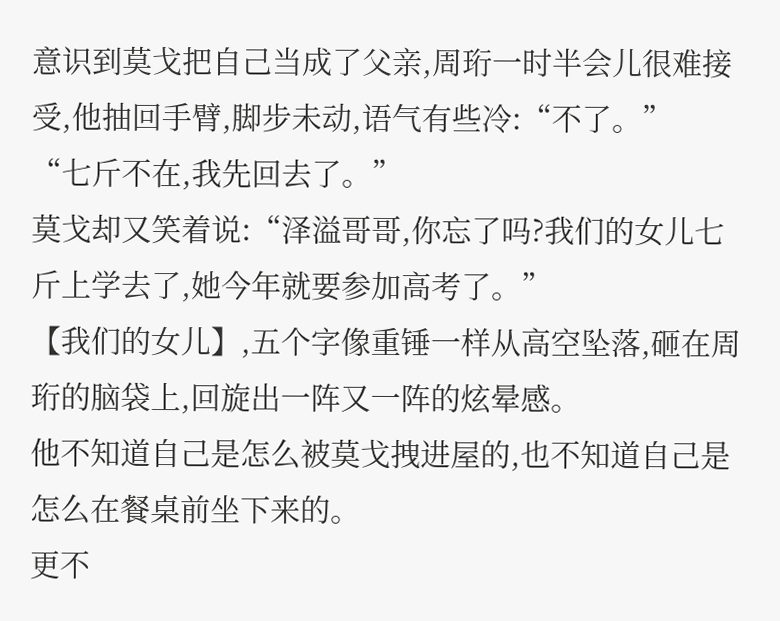意识到莫戈把自己当成了父亲,周珩一时半会儿很难接受,他抽回手臂,脚步未动,语气有些冷:“不了。”
“七斤不在,我先回去了。”
莫戈却又笑着说:“泽溢哥哥,你忘了吗?我们的女儿七斤上学去了,她今年就要参加高考了。”
【我们的女儿】,五个字像重锤一样从高空坠落,砸在周珩的脑袋上,回旋出一阵又一阵的炫晕感。
他不知道自己是怎么被莫戈拽进屋的,也不知道自己是怎么在餐桌前坐下来的。
更不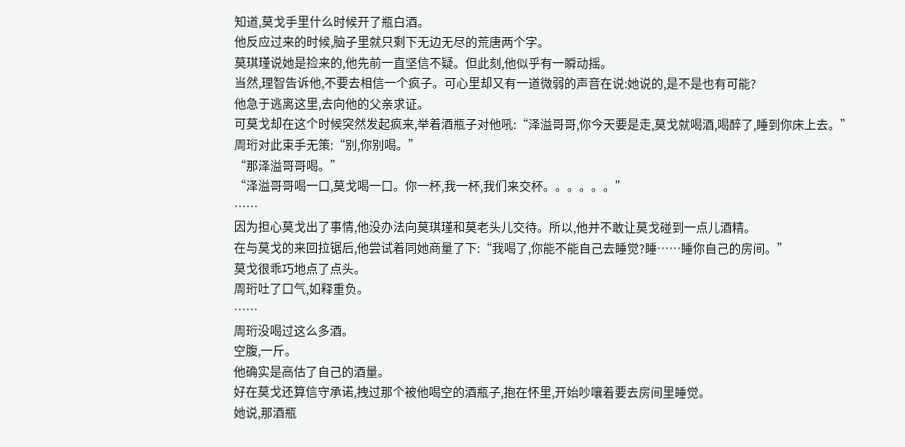知道,莫戈手里什么时候开了瓶白酒。
他反应过来的时候,脑子里就只剩下无边无尽的荒唐两个字。
莫琪瑾说她是捡来的,他先前一直坚信不疑。但此刻,他似乎有一瞬动摇。
当然,理智告诉他,不要去相信一个疯子。可心里却又有一道微弱的声音在说:她说的,是不是也有可能?
他急于逃离这里,去向他的父亲求证。
可莫戈却在这个时候突然发起疯来,举着酒瓶子对他吼:“泽溢哥哥,你今天要是走,莫戈就喝酒,喝醉了,睡到你床上去。”
周珩对此束手无策:“别,你别喝。”
“那泽溢哥哥喝。”
“泽溢哥哥喝一口,莫戈喝一口。你一杯,我一杯,我们来交杯。。。。。。”
……
因为担心莫戈出了事情,他没办法向莫琪瑾和莫老头儿交待。所以,他并不敢让莫戈碰到一点儿酒精。
在与莫戈的来回拉锯后,他尝试着同她商量了下:“我喝了,你能不能自己去睡觉?睡……睡你自己的房间。”
莫戈很乖巧地点了点头。
周珩吐了口气,如释重负。
……
周珩没喝过这么多酒。
空腹,一斤。
他确实是高估了自己的酒量。
好在莫戈还算信守承诺,拽过那个被他喝空的酒瓶子,抱在怀里,开始吵嚷着要去房间里睡觉。
她说,那酒瓶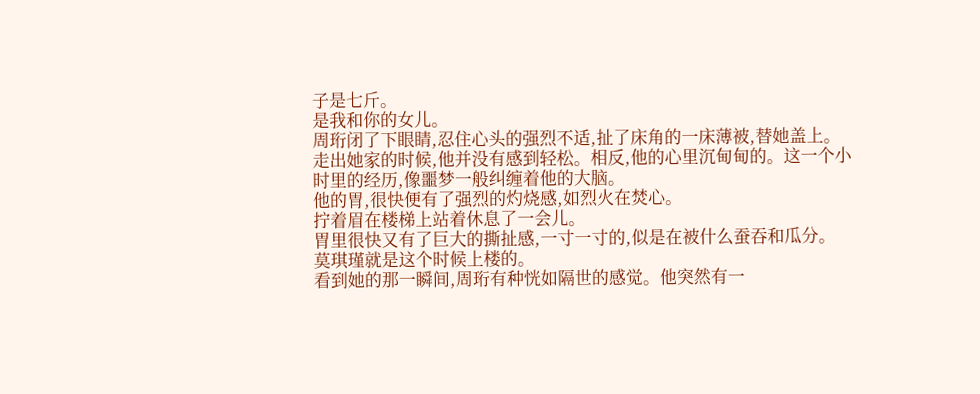子是七斤。
是我和你的女儿。
周珩闭了下眼睛,忍住心头的强烈不适,扯了床角的一床薄被,替她盖上。
走出她家的时候,他并没有感到轻松。相反,他的心里沉甸甸的。这一个小时里的经历,像噩梦一般纠缠着他的大脑。
他的胃,很快便有了强烈的灼烧感,如烈火在焚心。
拧着眉在楼梯上站着休息了一会儿。
胃里很快又有了巨大的撕扯感,一寸一寸的,似是在被什么蚕吞和瓜分。
莫琪瑾就是这个时候上楼的。
看到她的那一瞬间,周珩有种恍如隔世的感觉。他突然有一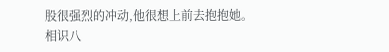股很强烈的冲动,他很想上前去抱抱她。
相识八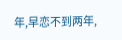年,早恋不到两年,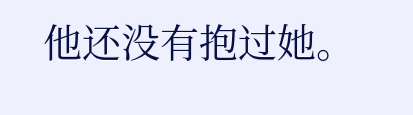他还没有抱过她。